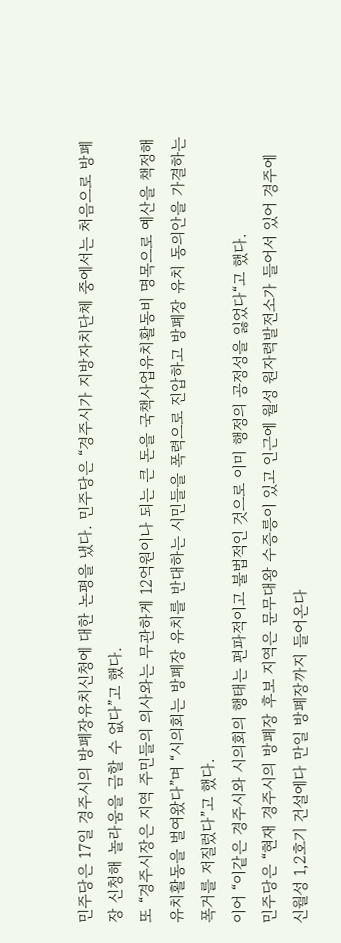민주당은 17일 경주시의 방폐장유치신청에 대한 논평을 냈다. 민주당은 “경주시가 지방자치단체 중에서는 처음으로 방폐장 신청해 놀라움을 금할 수 없다”고 했다.
또 “경주시장은 지역 주민들의 의사와는 무관하게 12억원이나 되는 큰 돈을 국책사업유치활동비 명목으로 예산을 책정해 유치활동을 벌여왔다”며 “시의회는 방폐장 유치를 반대하는 시민들을 폭력으로 진압하고 방폐장 유치 동의안을 가결하는 폭거를 저질렀다”고 했다.
이어 “이같은 경주시와 시의회의 행태는 편파적이고 불법적인 것으로 이미 행정의 공정성을 잃었다“고 했다.
민주당은 “현재 경주시의 방폐장 후보 지역은 문무대왕 수증릉이 있고 인근에 월성 원자력발전소가 들어서 있어 경주에 신월성 1,2호기 건설에다 만일 방폐장까지 들어온다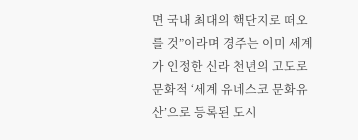면 국내 최대의 핵단지로 떠오를 것”이라며 경주는 이미 세계가 인정한 신라 천년의 고도로 문화적 ‘세계 유네스코 문화유산’으로 등록된 도시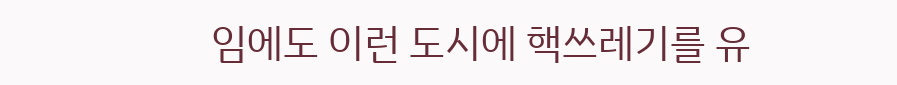임에도 이런 도시에 핵쓰레기를 유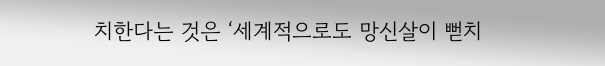치한다는 것은 ‘세계적으로도 망신살이 뻗치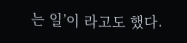는 일’이 라고도 했다.